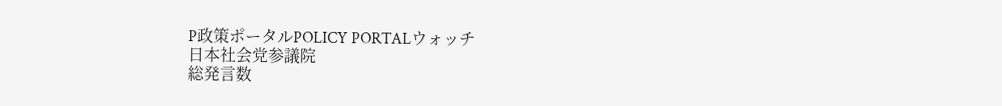P政策ポータルPOLICY PORTALウォッチ
日本社会党参議院
総発言数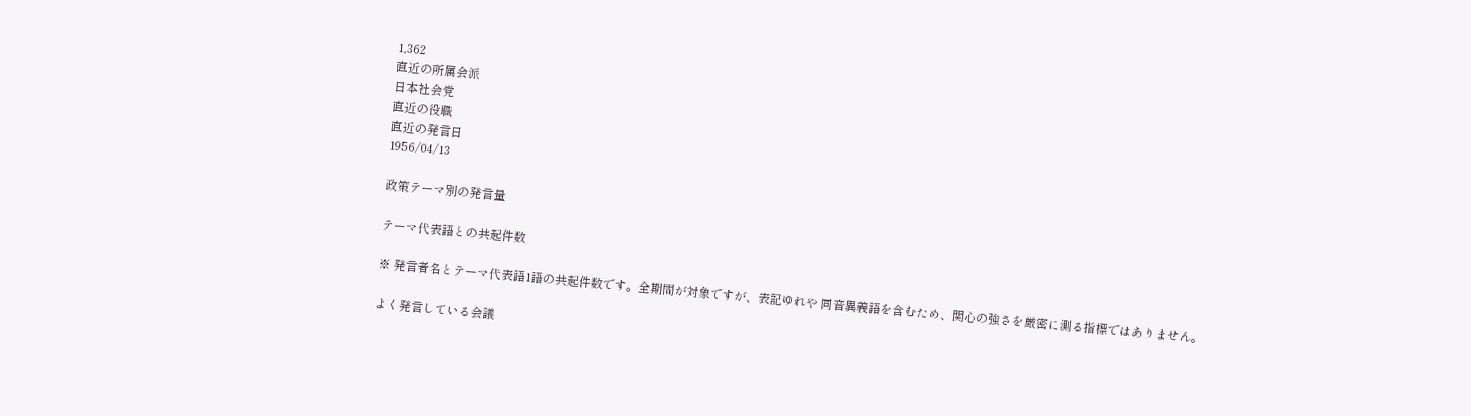1,362
直近の所属会派
日本社会党
直近の役職
直近の発言日
1956/04/13

政策テーマ別の発言量

テーマ代表語との共起件数

※ 発言者名とテーマ代表語1語の共起件数です。全期間が対象ですが、表記ゆれや 同音異義語を含むため、関心の強さを厳密に測る指標ではありません。

よく発言している会議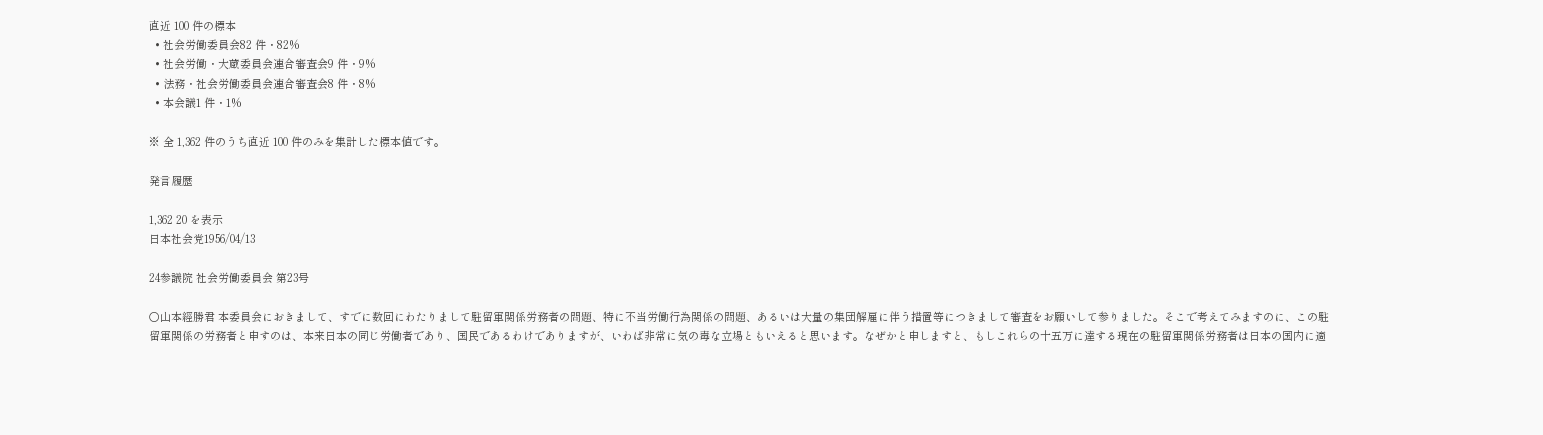直近 100 件の標本
  • 社会労働委員会82 件・82%
  • 社会労働・大蔵委員会連合審査会9 件・9%
  • 法務・社会労働委員会連合審査会8 件・8%
  • 本会議1 件・1%

※ 全 1,362 件のうち直近 100 件のみを集計した標本値です。

発言履歴

1,362 20 を表示
日本社会党1956/04/13

24参議院 社会労働委員会 第23号

○山本經勝君 本委員会におきまして、すでに数回にわたりまして駐留軍関係労務者の問題、特に不当労働行為関係の問題、あるいは大量の集団解雇に伴う措置等につきまして審査をお願いして参りました。そこで考えてみますのに、この駐留軍関係の労務者と申すのは、本来日本の同じ労働者であり、国民であるわけでありますが、いわば非常に気の毒な立場ともいえると思います。なぜかと申しますと、もしこれらの十五万に達する現在の駐留軍関係労務者は日本の国内に適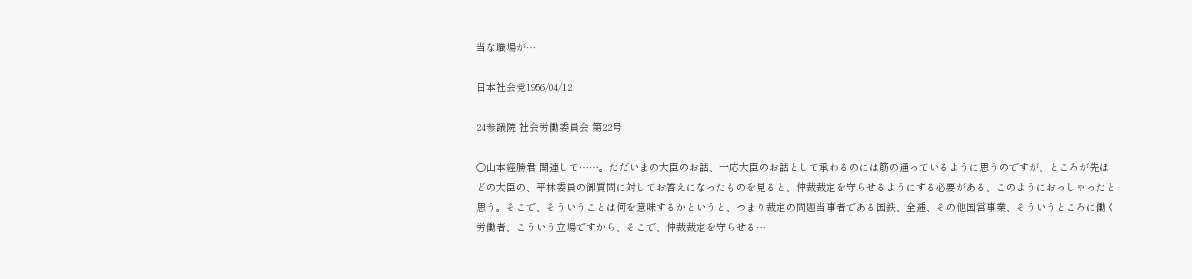当な職場が…

日本社会党1956/04/12

24参議院 社会労働委員会 第22号

○山本經勝君 関連して……。ただいまの大臣のお話、一応大臣のお話として承わるのには筋の通っているように思うのですが、ところが先ほどの大臣の、平林委員の御質問に対してお答えになったものを見ると、仲裁裁定を守らせるようにする必要がある、このようにおっしゃったと思う。そこで、そういうことは何を意味するかというと、つまり裁定の問題当事者である国鉄、全逓、その他国営事業、そういうところに働く労働者、こういう立場ですから、そこで、仲裁裁定を守らせる…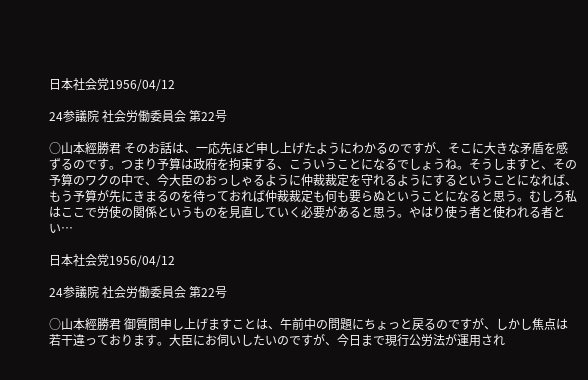日本社会党1956/04/12

24参議院 社会労働委員会 第22号

○山本經勝君 そのお話は、一応先ほど申し上げたようにわかるのですが、そこに大きな矛盾を感ずるのです。つまり予算は政府を拘束する、こういうことになるでしょうね。そうしますと、その予算のワクの中で、今大臣のおっしゃるように仲裁裁定を守れるようにするということになれば、もう予算が先にきまるのを待っておれば仲裁裁定も何も要らぬということになると思う。むしろ私はここで労使の関係というものを見直していく必要があると思う。やはり使う者と使われる者とい…

日本社会党1956/04/12

24参議院 社会労働委員会 第22号

○山本經勝君 御質問申し上げますことは、午前中の問題にちょっと戻るのですが、しかし焦点は若干違っております。大臣にお伺いしたいのですが、今日まで現行公労法が運用され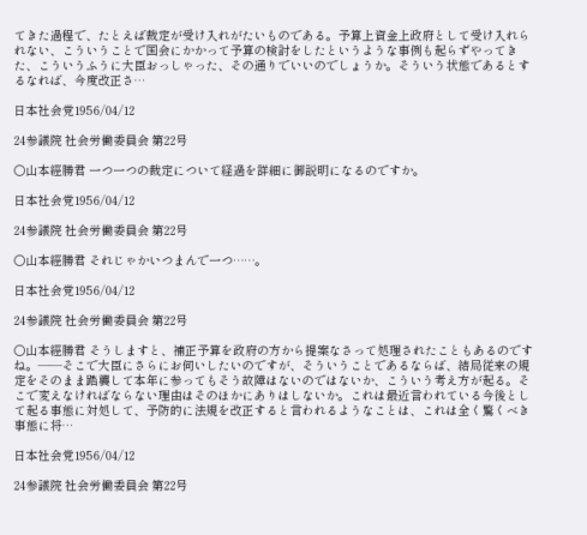てきた過程で、たとえば裁定が受け入れがたいものである。予算上資金上政府として受け入れられない、こういうことで国会にかかって予算の検討をしたというような事例も起らずやってきた、こういうふうに大臣おっしゃった、その通りでいいのでしょうか。そういう状態であるとするなれば、今度改正さ…

日本社会党1956/04/12

24参議院 社会労働委員会 第22号

○山本經勝君 一つ一つの裁定について経過を詳細に御説明になるのですか。

日本社会党1956/04/12

24参議院 社会労働委員会 第22号

○山本經勝君 それじゃかいつまんで一つ……。

日本社会党1956/04/12

24参議院 社会労働委員会 第22号

○山本經勝君 そうしますと、補正予算を政府の方から提案なさって処理されたこともあるのですね。——そこで大臣にさらにお伺いしたいのですが、そういうことであるならば、結局従来の規定をそのまま踏襲して本年に参ってもそう故障はないのではないか、こういう考え方が起る。そこで変えなければならない理由はそのほかにありはしないか。これは最近言われている今後として起る事態に対処して、予防的に法規を改正すると言われるようなことは、これは全く驚くべき事態に将…

日本社会党1956/04/12

24参議院 社会労働委員会 第22号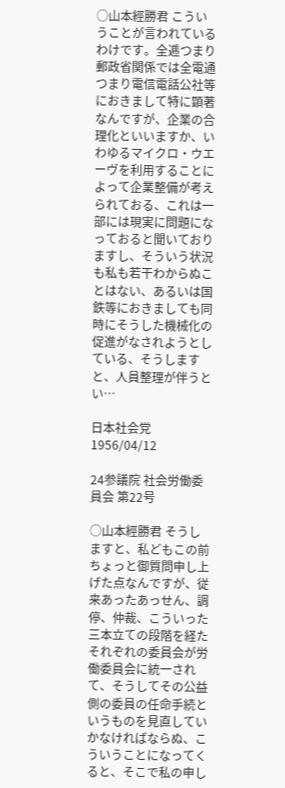○山本經勝君 こういうことが言われているわけです。全逓つまり郵政省関係では全電通つまり電信電話公社等におきまして特に顕著なんですが、企業の合理化といいますか、いわゆるマイクロ・ウエーヴを利用することによって企業整備が考えられておる、これは一部には現実に問題になっておると聞いておりますし、そういう状況も私も若干わからぬことはない、あるいは国鉄等におきましても同時にそうした機械化の促進がなされようとしている、そうしますと、人員整理が伴うとい…

日本社会党1956/04/12

24参議院 社会労働委員会 第22号

○山本經勝君 そうしますと、私どもこの前ちょっと御質問申し上げた点なんですが、従来あったあっせん、調停、仲裁、こういった三本立ての段階を経たそれぞれの委員会が労働委員会に統一されて、そうしてその公益側の委員の任命手続というものを見直していかなければならぬ、こういうことになってくると、そこで私の申し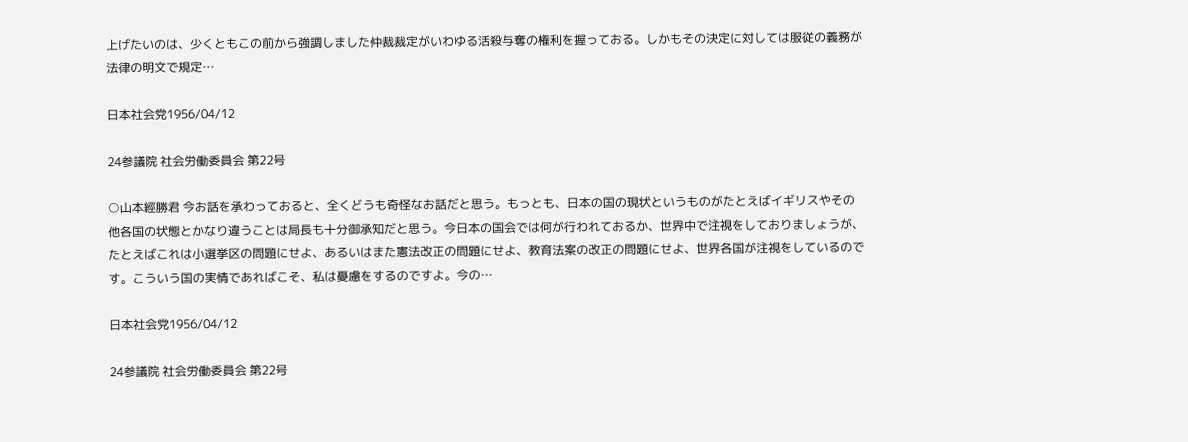上げたいのは、少くともこの前から強調しました仲裁裁定がいわゆる活殺与奪の権利を握っておる。しかもその決定に対しては服従の義務が法律の明文で規定…

日本社会党1956/04/12

24参議院 社会労働委員会 第22号

○山本經勝君 今お話を承わっておると、全くどうも奇怪なお話だと思う。もっとも、日本の国の現状というものがたとえばイギリスやその他各国の状態とかなり違うことは局長も十分御承知だと思う。今日本の国会では何が行われておるか、世界中で注視をしておりましょうが、たとえばこれは小選挙区の問題にせよ、あるいはまた憲法改正の問題にせよ、教育法案の改正の問題にせよ、世界各国が注視をしているのです。こういう国の実情であればこそ、私は憂慮をするのですよ。今の…

日本社会党1956/04/12

24参議院 社会労働委員会 第22号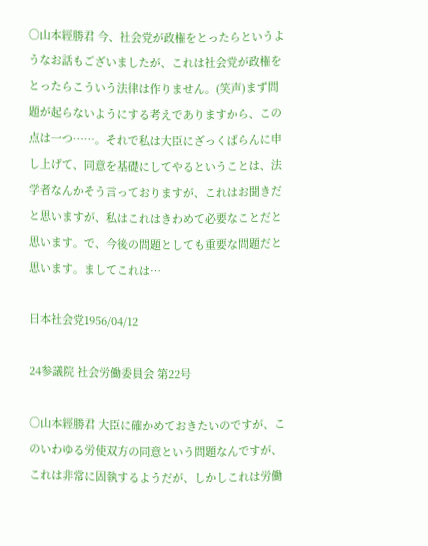○山本經勝君 今、社会党が政権をとったらというようなお話もございましたが、これは社会党が政権をとったらこういう法律は作りません。(笑声)まず問題が起らないようにする考えでありますから、この点は一つ……。それで私は大臣にざっくばらんに申し上げて、同意を基礎にしてやるということは、法学者なんかそう言っておりますが、これはお聞きだと思いますが、私はこれはきわめて必要なことだと思います。で、今後の問題としても重要な問題だと思います。ましてこれは…

日本社会党1956/04/12

24参議院 社会労働委員会 第22号

○山本經勝君 大臣に確かめておきたいのですが、このいわゆる労使双方の同意という問題なんですが、これは非常に固執するようだが、しかしこれは労働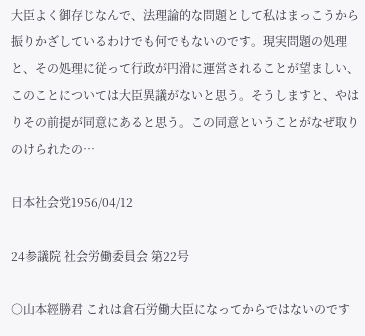大臣よく御存じなんで、法理論的な問題として私はまっこうから振りかざしているわけでも何でもないのです。現実問題の処理と、その処理に従って行政が円滑に運営されることが望ましい、このことについては大臣異議がないと思う。そうしますと、やはりその前提が同意にあると思う。この同意ということがなぜ取りのけられたの…

日本社会党1956/04/12

24参議院 社会労働委員会 第22号

○山本經勝君 これは倉石労働大臣になってからではないのです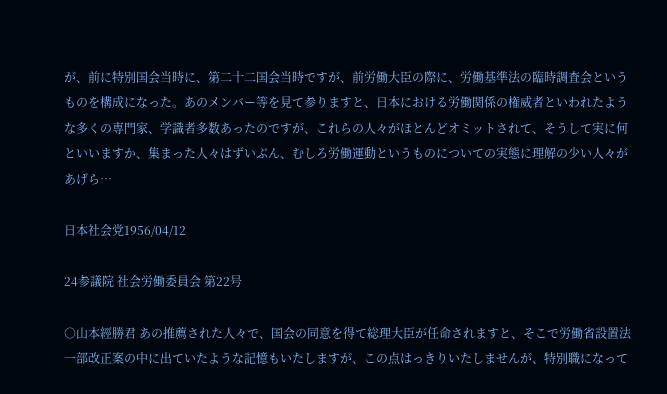が、前に特別国会当時に、第二十二国会当時ですが、前労働大臣の際に、労働基準法の臨時調査会というものを構成になった。あのメンバー等を見て参りますと、日本における労働関係の権威者といわれたような多くの専門家、学識者多数あったのですが、これらの人々がほとんどオミットされて、そうして実に何といいますか、集まった人々はずいぶん、むしろ労働運動というものについての実態に理解の少い人々があげら…

日本社会党1956/04/12

24参議院 社会労働委員会 第22号

○山本經勝君 あの推薦された人々で、国会の同意を得て総理大臣が任命されますと、そこで労働省設置法一部改正案の中に出ていたような記憶もいたしますが、この点はっきりいたしませんが、特別職になって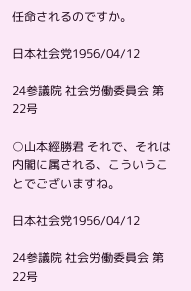任命されるのですか。

日本社会党1956/04/12

24参議院 社会労働委員会 第22号

○山本經勝君 それで、それは内閣に属される、こういうことでございますね。

日本社会党1956/04/12

24参議院 社会労働委員会 第22号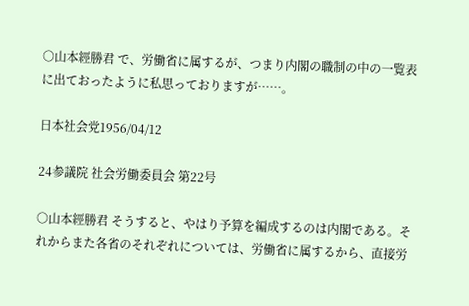○山本經勝君 で、労働省に属するが、つまり内閣の職制の中の一覧表に出ておったように私思っておりますが……。

日本社会党1956/04/12

24参議院 社会労働委員会 第22号

○山本經勝君 そうすると、やはり予算を編成するのは内閣である。それからまた各省のそれぞれについては、労働省に属するから、直接労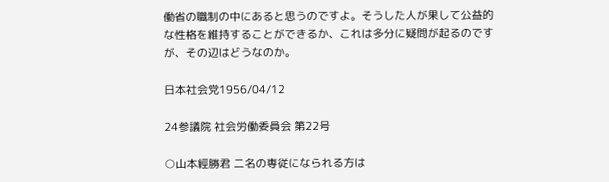働省の職制の中にあると思うのですよ。そうした人が果して公益的な性格を維持することができるか、これは多分に疑問が起るのですが、その辺はどうなのか。

日本社会党1956/04/12

24参議院 社会労働委員会 第22号

○山本經勝君 二名の専従になられる方は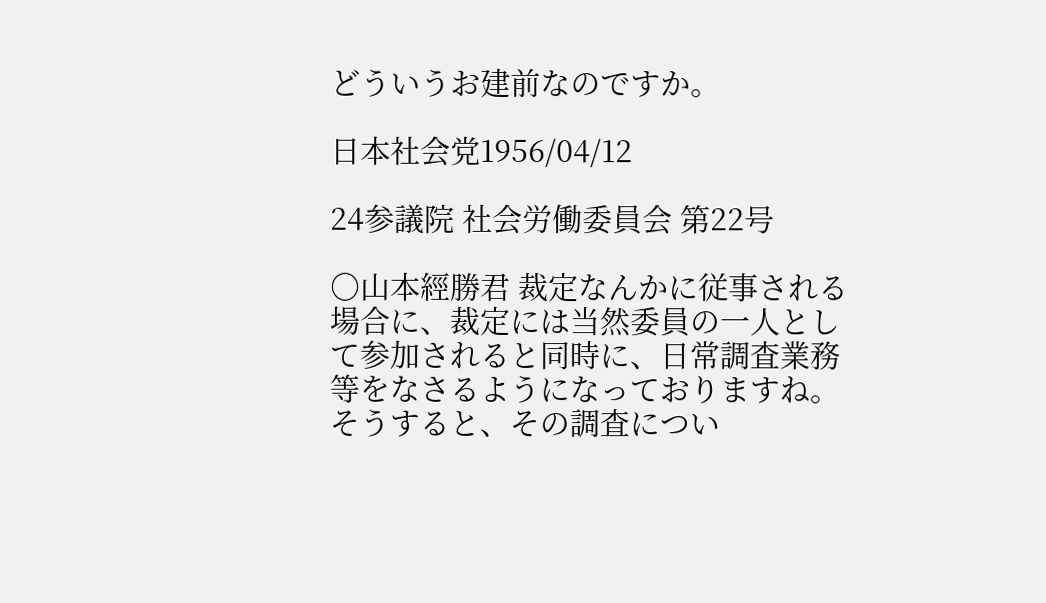どういうお建前なのですか。

日本社会党1956/04/12

24参議院 社会労働委員会 第22号

○山本經勝君 裁定なんかに従事される場合に、裁定には当然委員の一人として参加されると同時に、日常調査業務等をなさるようになっておりますね。そうすると、その調査につい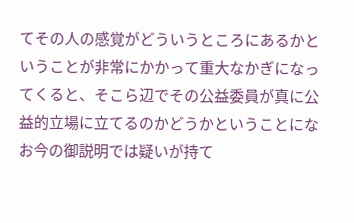てその人の感覚がどういうところにあるかということが非常にかかって重大なかぎになってくると、そこら辺でその公益委員が真に公益的立場に立てるのかどうかということになお今の御説明では疑いが持て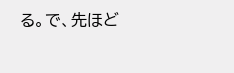る。で、先ほど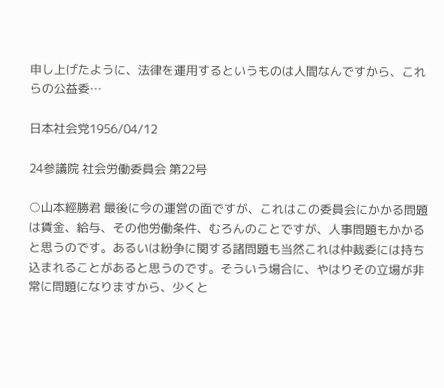申し上げたように、法律を運用するというものは人間なんですから、これらの公益委…

日本社会党1956/04/12

24参議院 社会労働委員会 第22号

○山本經勝君 最後に今の運営の面ですが、これはこの委員会にかかる問題は賃金、給与、その他労働条件、むろんのことですが、人事問題もかかると思うのです。あるいは紛争に関する諸問題も当然これは仲裁委には持ち込まれることがあると思うのです。そういう場合に、やはりその立場が非常に問題になりますから、少くと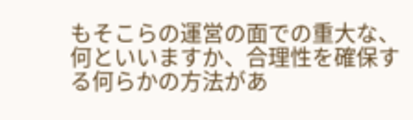もそこらの運営の面での重大な、何といいますか、合理性を確保する何らかの方法があ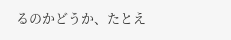るのかどうか、たとえ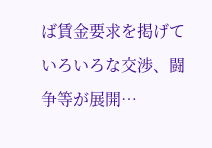ば賃金要求を掲げていろいろな交渉、闘争等が展開…